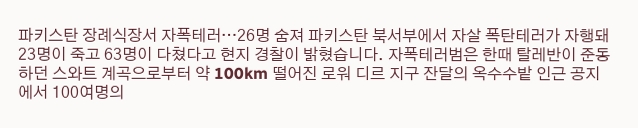파키스탄 장례식장서 자폭테러…26명 숨져 파키스탄 북서부에서 자살 폭탄테러가 자행돼 23명이 죽고 63명이 다쳤다고 현지 경찰이 밝혔습니다. 자폭테러범은 한때 탈레반이 준동하던 스와트 계곡으로부터 약 100km 떨어진 로워 디르 지구 잔달의 옥수수밭 인근 공지에서 100여명의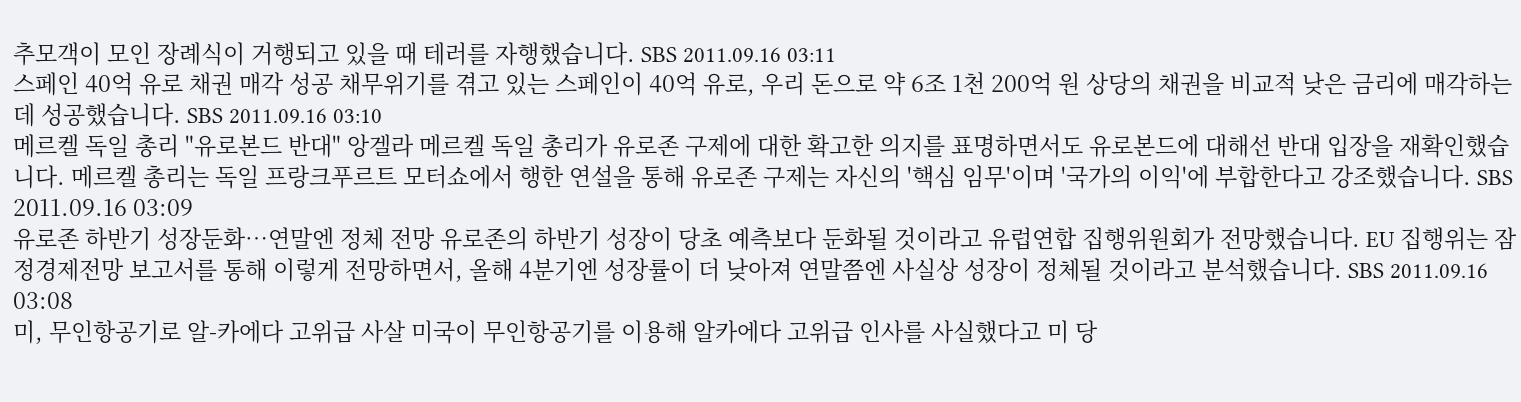추모객이 모인 장례식이 거행되고 있을 때 테러를 자행했습니다. SBS 2011.09.16 03:11
스페인 40억 유로 채권 매각 성공 채무위기를 겪고 있는 스페인이 40억 유로, 우리 돈으로 약 6조 1천 200억 원 상당의 채권을 비교적 낮은 금리에 매각하는 데 성공했습니다. SBS 2011.09.16 03:10
메르켈 독일 총리 "유로본드 반대" 앙겔라 메르켈 독일 총리가 유로존 구제에 대한 확고한 의지를 표명하면서도 유로본드에 대해선 반대 입장을 재확인했습니다. 메르켈 총리는 독일 프랑크푸르트 모터쇼에서 행한 연설을 통해 유로존 구제는 자신의 '핵심 임무'이며 '국가의 이익'에 부합한다고 강조했습니다. SBS 2011.09.16 03:09
유로존 하반기 성장둔화…연말엔 정체 전망 유로존의 하반기 성장이 당초 예측보다 둔화될 것이라고 유럽연합 집행위원회가 전망했습니다. EU 집행위는 잠정경제전망 보고서를 통해 이렇게 전망하면서, 올해 4분기엔 성장률이 더 낮아져 연말쯤엔 사실상 성장이 정체될 것이라고 분석했습니다. SBS 2011.09.16 03:08
미, 무인항공기로 알-카에다 고위급 사살 미국이 무인항공기를 이용해 알카에다 고위급 인사를 사실했다고 미 당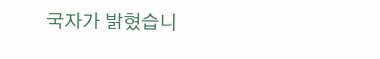국자가 밝혔습니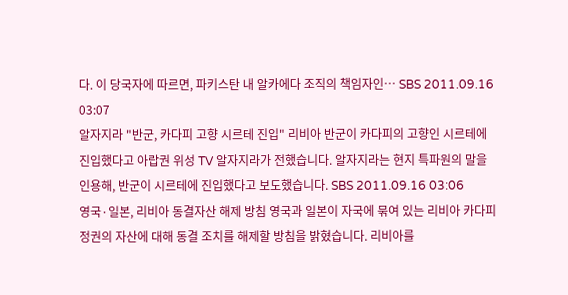다. 이 당국자에 따르면, 파키스탄 내 알카에다 조직의 책임자인… SBS 2011.09.16 03:07
알자지라 "반군, 카다피 고향 시르테 진입" 리비아 반군이 카다피의 고향인 시르테에 진입했다고 아랍권 위성 TV 알자지라가 전했습니다. 알자지라는 현지 특파원의 말을 인용해, 반군이 시르테에 진입했다고 보도했습니다. SBS 2011.09.16 03:06
영국·일본, 리비아 동결자산 해제 방침 영국과 일본이 자국에 묶여 있는 리비아 카다피 정권의 자산에 대해 동결 조치를 해제할 방침을 밝혔습니다. 리비아를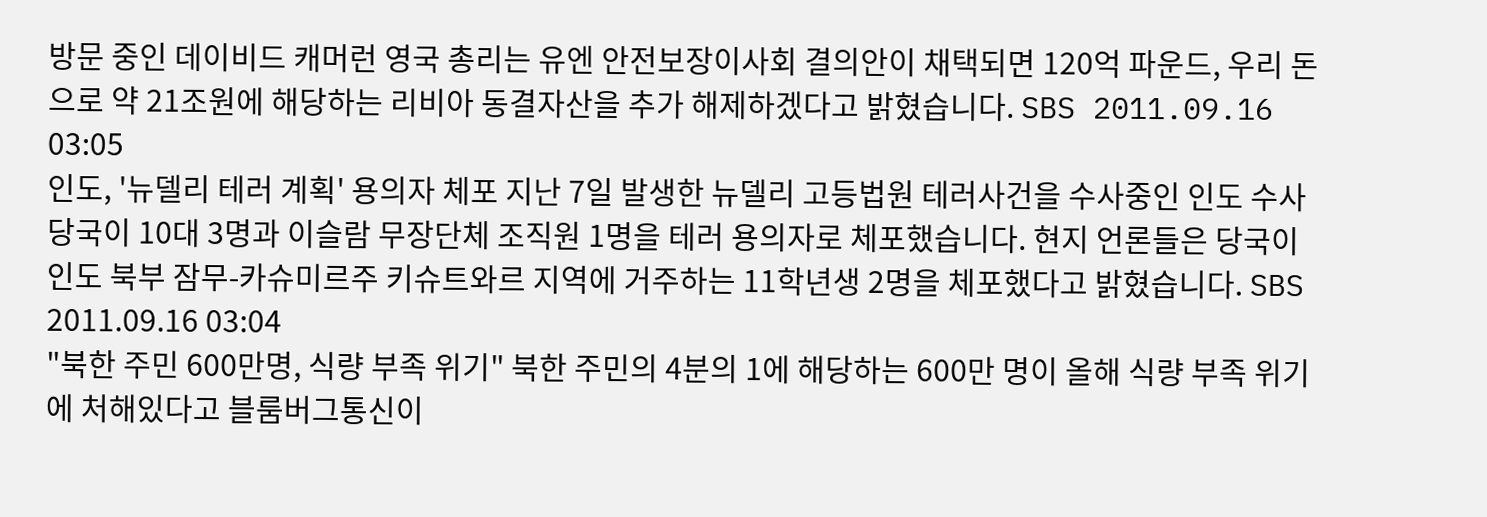방문 중인 데이비드 캐머런 영국 총리는 유엔 안전보장이사회 결의안이 채택되면 120억 파운드, 우리 돈으로 약 21조원에 해당하는 리비아 동결자산을 추가 해제하겠다고 밝혔습니다. SBS 2011.09.16 03:05
인도, '뉴델리 테러 계획' 용의자 체포 지난 7일 발생한 뉴델리 고등법원 테러사건을 수사중인 인도 수사당국이 10대 3명과 이슬람 무장단체 조직원 1명을 테러 용의자로 체포했습니다. 현지 언론들은 당국이 인도 북부 잠무-카슈미르주 키슈트와르 지역에 거주하는 11학년생 2명을 체포했다고 밝혔습니다. SBS 2011.09.16 03:04
"북한 주민 600만명, 식량 부족 위기" 북한 주민의 4분의 1에 해당하는 600만 명이 올해 식량 부족 위기에 처해있다고 블룸버그통신이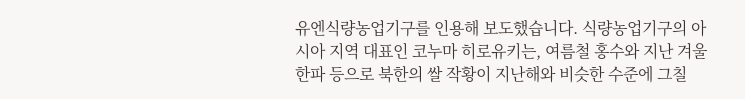유엔식량농업기구를 인용해 보도했습니다. 식량농업기구의 아시아 지역 대표인 코누마 히로유키는, 여름철 홍수와 지난 겨울 한파 등으로 북한의 쌀 작황이 지난해와 비슷한 수준에 그칠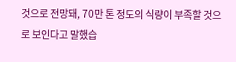것으로 전망돼, 70만 톤 정도의 식량이 부족할 것으로 보인다고 말했습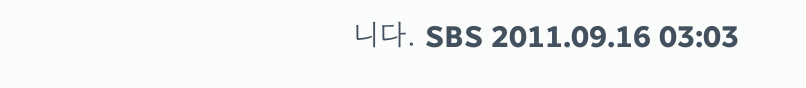니다. SBS 2011.09.16 03:03